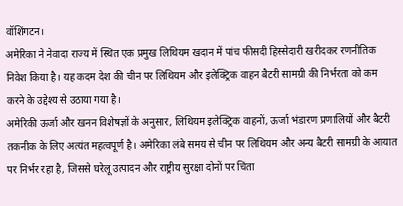वॉशिंगटन।
अमेरिका ने नेवादा राज्य में स्थित एक प्रमुख लिथियम खदान में पांच फीसदी हिस्सेदारी खरीदकर रणनीतिक निवेश किया है। यह कदम देश की चीन पर लिथियम और इलेक्ट्रिक वाहन बैटरी सामग्री की निर्भरता को कम करने के उद्देश्य से उठाया गया है।
अमेरिकी ऊर्जा और खनन विशेषज्ञों के अनुसार, लिथियम इलेक्ट्रिक वाहनों, ऊर्जा भंडारण प्रणालियों और बैटरी तकनीक के लिए अत्यंत महत्वपूर्ण है। अमेरिका लंबे समय से चीन पर लिथियम और अन्य बैटरी सामग्री के आयात पर निर्भर रहा है, जिससे घरेलू उत्पादन और राष्ट्रीय सुरक्षा दोनों पर चिंता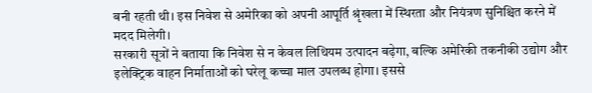बनी रहती थी। इस निवेश से अमेरिका को अपनी आपूर्ति श्रृंखला में स्थिरता और नियंत्रण सुनिश्चित करने में मदद मिलेगी।
सरकारी सूत्रों ने बताया कि निवेश से न केवल लिथियम उत्पादन बढ़ेगा, बल्कि अमेरिकी तकनीकी उद्योग और इलेक्ट्रिक वाहन निर्माताओं को घरेलू कच्चा माल उपलब्ध होगा। इससे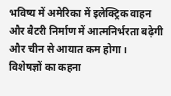भविष्य में अमेरिका में इलेक्ट्रिक वाहन और बैटरी निर्माण में आत्मनिर्भरता बढ़ेगी और चीन से आयात कम होगा।
विशेषज्ञों का कहना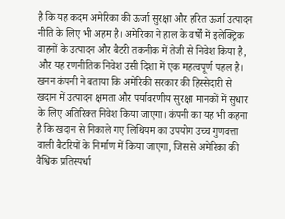है कि यह कदम अमेरिका की ऊर्जा सुरक्षा और हरित ऊर्जा उत्पादन नीति के लिए भी अहम है। अमेरिका ने हाल के वर्षों में इलेक्ट्रिक वाहनों के उत्पादन और बैटरी तकनीक में तेजी से निवेश किया है, और यह रणनीतिक निवेश उसी दिशा में एक महत्वपूर्ण पहल है।
खनन कंपनी ने बताया कि अमेरिकी सरकार की हिस्सेदारी से खदान में उत्पादन क्षमता और पर्यावरणीय सुरक्षा मानकों में सुधार के लिए अतिरिक्त निवेश किया जाएगा। कंपनी का यह भी कहना है कि खदान से निकाले गए लिथियम का उपयोग उच्च गुणवत्ता वाली बैटरियों के निर्माण में किया जाएगा, जिससे अमेरिका की वैश्विक प्रतिस्पर्धा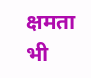क्षमता भी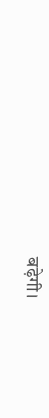बढ़ेगी।